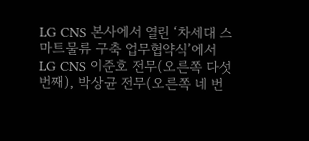LG CNS 본사에서 열린 ‘차세대 스마트물류 구축 업무협약식’에서 LG CNS 이준호 전무(오른쪽 다섯 번째), 박상균 전무(오른쪽 네 번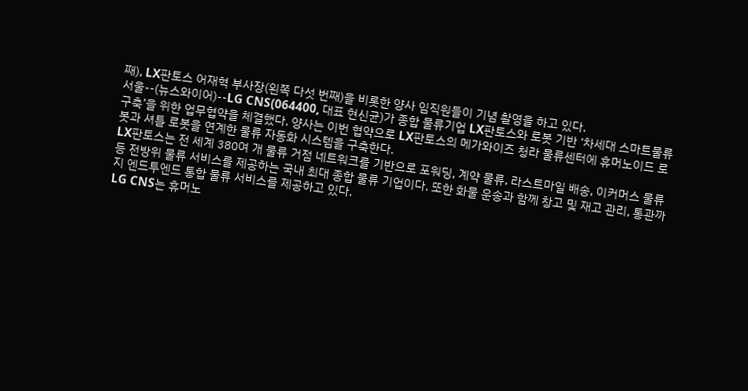째), LX판토스 어재혁 부사장(왼쪽 다섯 번째)을 비롯한 양사 임직원들이 기념 촬영을 하고 있다.
서울--(뉴스와이어)--LG CNS(064400, 대표 현신균)가 종합 물류기업 LX판토스와 로봇 기반 ‘차세대 스마트물류 구축’을 위한 업무협약을 체결했다. 양사는 이번 협약으로 LX판토스의 메가와이즈 청라 물류센터에 휴머노이드 로봇과 셔틀 로봇을 연계한 물류 자동화 시스템을 구축한다.
LX판토스는 전 세계 380여 개 물류 거점 네트워크를 기반으로 포워딩, 계약 물류, 라스트마일 배송, 이커머스 물류 등 전방위 물류 서비스를 제공하는 국내 최대 종합 물류 기업이다. 또한 화물 운송과 함께 창고 및 재고 관리, 통관까지 엔드투엔드 통합 물류 서비스를 제공하고 있다.
LG CNS는 휴머노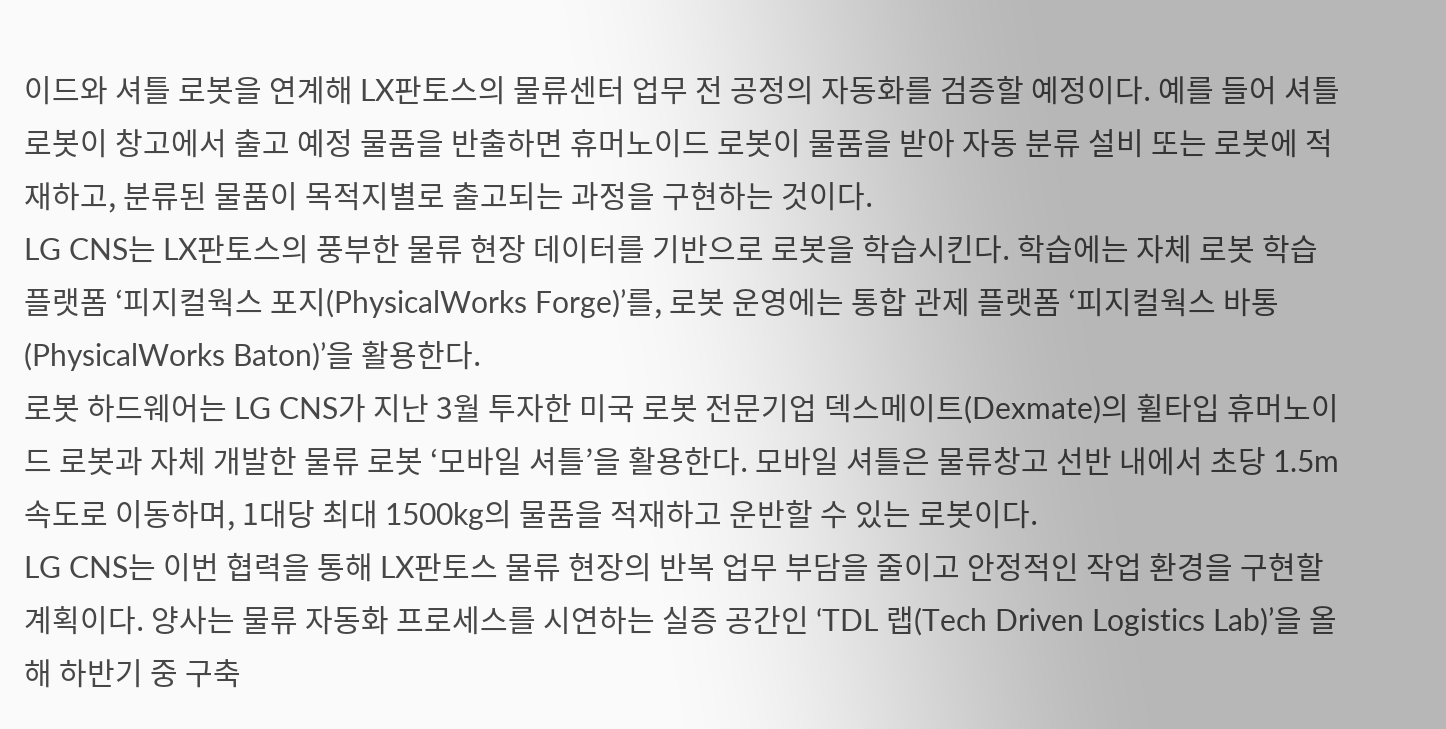이드와 셔틀 로봇을 연계해 LX판토스의 물류센터 업무 전 공정의 자동화를 검증할 예정이다. 예를 들어 셔틀 로봇이 창고에서 출고 예정 물품을 반출하면 휴머노이드 로봇이 물품을 받아 자동 분류 설비 또는 로봇에 적재하고, 분류된 물품이 목적지별로 출고되는 과정을 구현하는 것이다.
LG CNS는 LX판토스의 풍부한 물류 현장 데이터를 기반으로 로봇을 학습시킨다. 학습에는 자체 로봇 학습 플랫폼 ‘피지컬웍스 포지(PhysicalWorks Forge)’를, 로봇 운영에는 통합 관제 플랫폼 ‘피지컬웍스 바통(PhysicalWorks Baton)’을 활용한다.
로봇 하드웨어는 LG CNS가 지난 3월 투자한 미국 로봇 전문기업 덱스메이트(Dexmate)의 휠타입 휴머노이드 로봇과 자체 개발한 물류 로봇 ‘모바일 셔틀’을 활용한다. 모바일 셔틀은 물류창고 선반 내에서 초당 1.5m 속도로 이동하며, 1대당 최대 1500kg의 물품을 적재하고 운반할 수 있는 로봇이다.
LG CNS는 이번 협력을 통해 LX판토스 물류 현장의 반복 업무 부담을 줄이고 안정적인 작업 환경을 구현할 계획이다. 양사는 물류 자동화 프로세스를 시연하는 실증 공간인 ‘TDL 랩(Tech Driven Logistics Lab)’을 올해 하반기 중 구축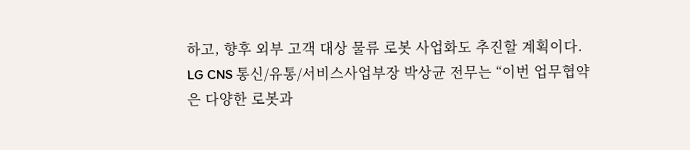하고, 향후 외부 고객 대상 물류 로봇 사업화도 추진할 계획이다.
LG CNS 통신/유통/서비스사업부장 박상균 전무는 “이번 업무협약은 다양한 로봇과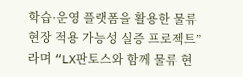학습·운영 플랫폼을 활용한 물류 현장 적용 가능성 실증 프로젝트”라며 “LX판토스와 함께 물류 현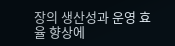장의 생산성과 운영 효율 향상에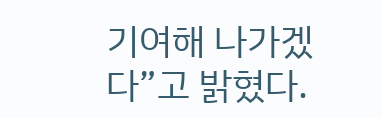기여해 나가겠다”고 밝혔다.